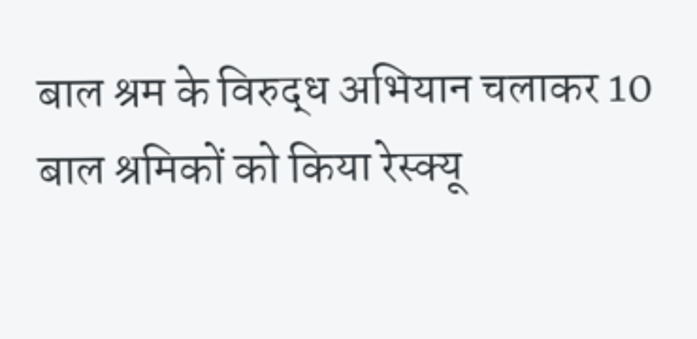बाल श्रम के विरुद्ध अभियान चलाकर 10 बाल श्रमिकों को किया रेस्क्यू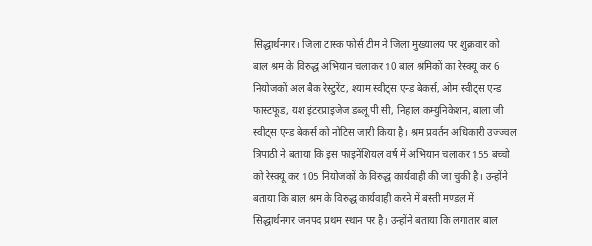सिद्धार्थनगर। जिला टास्क फोर्स टीम ने जिला मुख्यालय पर शुक्रवार को बाल श्रम के विरुद्ध अभियान चलाकर 10 बाल श्रमिकों का रेस्क्यू कर 6 नियोजकों अल बैक रेस्टुरेंट, श्याम स्वीट्स एन्ड बेकर्स, ओम स्वीट्स एन्ड फास्टफूड, यश इंटरप्राइजेज डब्लू पी सी, निहाल कम्युनिकेशन, बाला जी स्वीट्स एन्ड बेकर्स को नोटिस जारी किया है। श्रम प्रवर्तन अधिकारी उज्ज्वल त्रिपाठी ने बताया कि इस फाइनेंशियल वर्ष में अभियान चलाकर 155 बच्चो को रेस्क्यू कर 105 नियोजकों के विरुद्ध कार्यवाही की जा चुकी है। उन्होंने बताया कि बाल श्रम के विरुद्ध कार्यवाही करने में बस्ती मण्डल में सिद्धार्थनगर जनपद प्रथम स्थान पर है। उन्होंने बताया कि लगातार बाल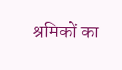श्रमिकों का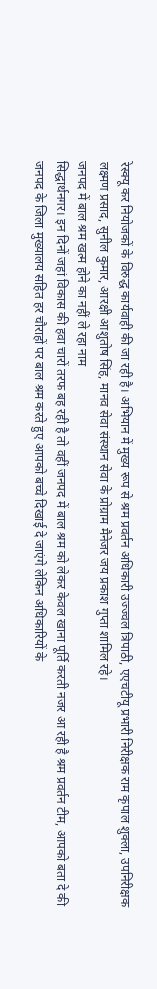रेस्क्यू कर नियोजकों के विरुद्ध कार्यवाही की जा रही है। अभियान में मुख्य रूप से श्रम प्रवर्तन अधिकारी उज्ज्वल त्रिपाठी, एएचटीयू प्रभारी निरीक्षक राम कृपाल शुक्ला, उपनिरीक्षक लक्ष्मण प्रसाद, सुनील कुमार, आरक्षी आशुतोष सिंह, मानव सेवा संस्थान सेवा के प्रोग्राम मैनेजर जय प्रकाश गुप्ता शामिल रहे।
जनपद में बाल श्रम खत्म होने का नहीं ले रहा नाम
सिद्धार्थनगर। इन दिनों जहां विकास की हवा चारों तरफ बह रही है तो वहीं जनपद में बाल श्रम को लेकर केवल खाना पूर्ति करती नजर आ रही है श्रम प्रवर्तन टीम, आपको बता दे की जनपद के जिला मुख्यालय सहित हर चौराहों पर बाल श्रम करते हुए आपको बच्चे दिखाई दे जाएंगे लेकिन अधिकारियों के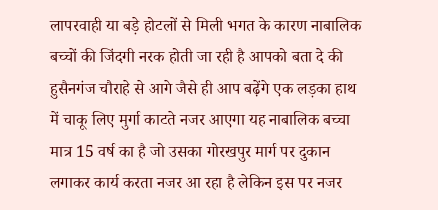लापरवाही या बड़े होटलों से मिली भगत के कारण नाबालिक बच्चों की जिंदगी नरक होती जा रही है आपको बता दे की हुसैनगंज चौराहे से आगे जैसे ही आप बढ़ेंगे एक लड़का हाथ में चाकू लिए मुर्गा काटते नजर आएगा यह नाबालिक बच्चा मात्र 15 वर्ष का है जो उसका गोरखपुर मार्ग पर दुकान लगाकर कार्य करता नजर आ रहा है लेकिन इस पर नजर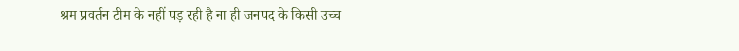श्रम प्रवर्तन टीम के नहीं पड़ रही है ना ही जनपद के किसी उच्च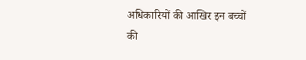अधिकारियों की आखिर इन बच्चों की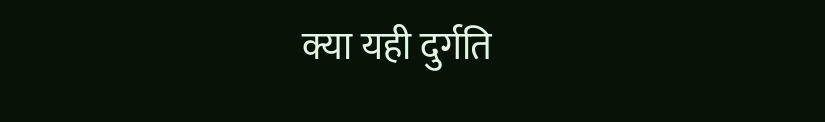क्या यही दुर्गति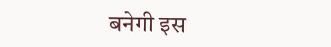बनेगी इस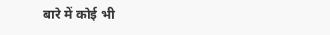बारे में कोई भी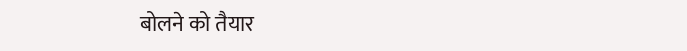बोलने को तैयार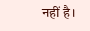नहीं है।